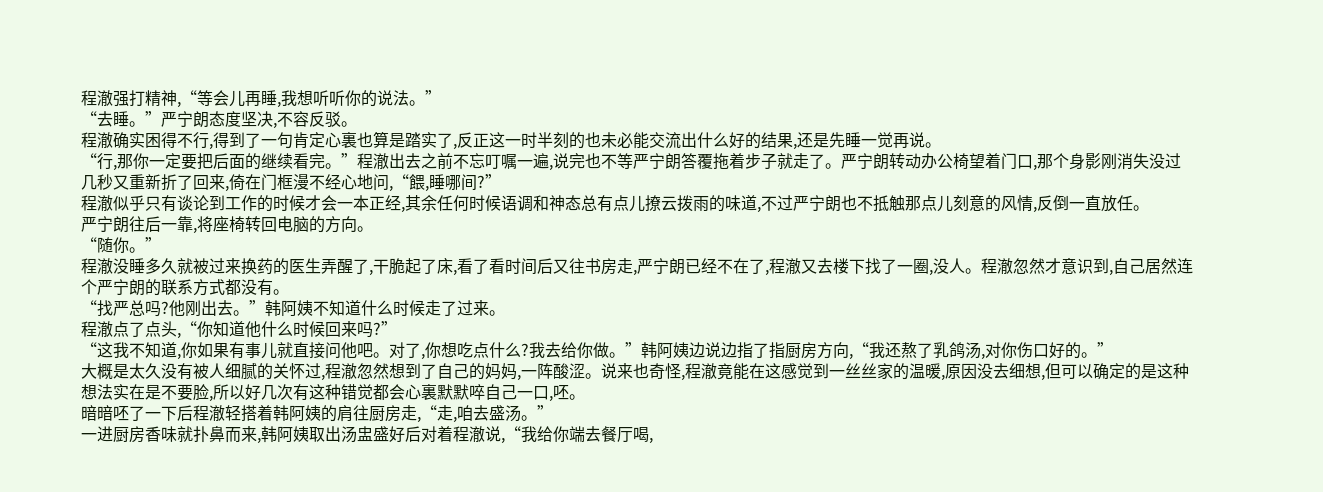程澈强打精神,“等会儿再睡,我想听听你的说法。”
“去睡。”严宁朗态度坚决,不容反驳。
程澈确实困得不行,得到了一句肯定心裏也算是踏实了,反正这一时半刻的也未必能交流出什么好的结果,还是先睡一觉再说。
“行,那你一定要把后面的继续看完。”程澈出去之前不忘叮嘱一遍,说完也不等严宁朗答覆拖着步子就走了。严宁朗转动办公椅望着门口,那个身影刚消失没过几秒又重新折了回来,倚在门框漫不经心地问,“餵,睡哪间?”
程澈似乎只有谈论到工作的时候才会一本正经,其余任何时候语调和神态总有点儿撩云拨雨的味道,不过严宁朗也不抵触那点儿刻意的风情,反倒一直放任。
严宁朗往后一靠,将座椅转回电脑的方向。
“随你。”
程澈没睡多久就被过来换药的医生弄醒了,干脆起了床,看了看时间后又往书房走,严宁朗已经不在了,程澈又去楼下找了一圈,没人。程澈忽然才意识到,自己居然连个严宁朗的联系方式都没有。
“找严总吗?他刚出去。”韩阿姨不知道什么时候走了过来。
程澈点了点头,“你知道他什么时候回来吗?”
“这我不知道,你如果有事儿就直接问他吧。对了,你想吃点什么?我去给你做。”韩阿姨边说边指了指厨房方向,“我还熬了乳鸽汤,对你伤口好的。”
大概是太久没有被人细腻的关怀过,程澈忽然想到了自己的妈妈,一阵酸涩。说来也奇怪,程澈竟能在这感觉到一丝丝家的温暖,原因没去细想,但可以确定的是这种想法实在是不要脸,所以好几次有这种错觉都会心裏默默啐自己一口,呸。
暗暗呸了一下后程澈轻搭着韩阿姨的肩往厨房走,“走,咱去盛汤。”
一进厨房香味就扑鼻而来,韩阿姨取出汤盅盛好后对着程澈说,“我给你端去餐厅喝,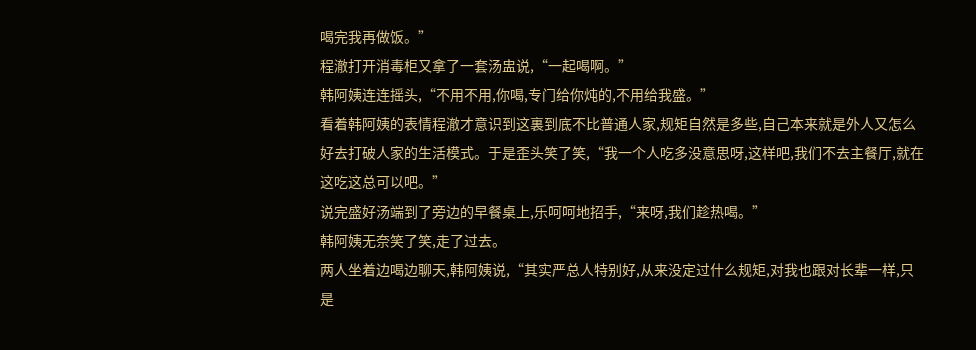喝完我再做饭。”
程澈打开消毒柜又拿了一套汤盅说,“一起喝啊。”
韩阿姨连连摇头,“不用不用,你喝,专门给你炖的,不用给我盛。”
看着韩阿姨的表情程澈才意识到这裏到底不比普通人家,规矩自然是多些,自己本来就是外人又怎么好去打破人家的生活模式。于是歪头笑了笑,“我一个人吃多没意思呀,这样吧,我们不去主餐厅,就在这吃这总可以吧。”
说完盛好汤端到了旁边的早餐桌上,乐呵呵地招手,“来呀,我们趁热喝。”
韩阿姨无奈笑了笑,走了过去。
两人坐着边喝边聊天,韩阿姨说,“其实严总人特别好,从来没定过什么规矩,对我也跟对长辈一样,只是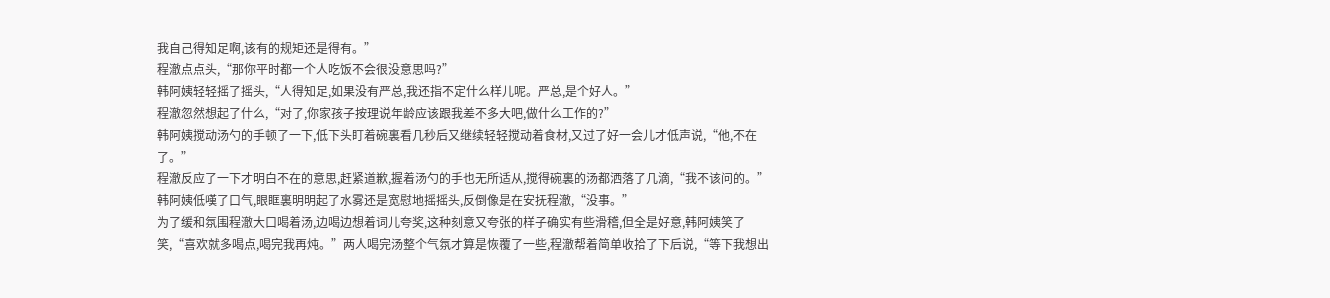我自己得知足啊,该有的规矩还是得有。”
程澈点点头,“那你平时都一个人吃饭不会很没意思吗?”
韩阿姨轻轻摇了摇头,“人得知足,如果没有严总,我还指不定什么样儿呢。严总,是个好人。”
程澈忽然想起了什么,“对了,你家孩子按理说年龄应该跟我差不多大吧,做什么工作的?”
韩阿姨搅动汤勺的手顿了一下,低下头盯着碗裏看几秒后又继续轻轻搅动着食材,又过了好一会儿才低声说,“他,不在了。”
程澈反应了一下才明白不在的意思,赶紧道歉,握着汤勺的手也无所适从,搅得碗裏的汤都洒落了几滴,“我不该问的。”
韩阿姨低嘆了口气,眼眶裏明明起了水雾还是宽慰地摇摇头,反倒像是在安抚程澈,“没事。”
为了缓和氛围程澈大口喝着汤,边喝边想着词儿夸奖,这种刻意又夸张的样子确实有些滑稽,但全是好意,韩阿姨笑了笑,“喜欢就多喝点,喝完我再炖。”两人喝完汤整个气氛才算是恢覆了一些,程澈帮着简单收拾了下后说,“等下我想出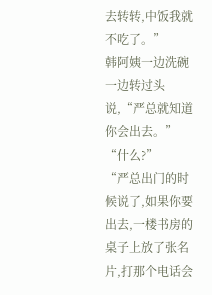去转转,中饭我就不吃了。”
韩阿姨一边洗碗一边转过头说,“严总就知道你会出去。”
“什么?”
“严总出门的时候说了,如果你要出去,一楼书房的桌子上放了张名片,打那个电话会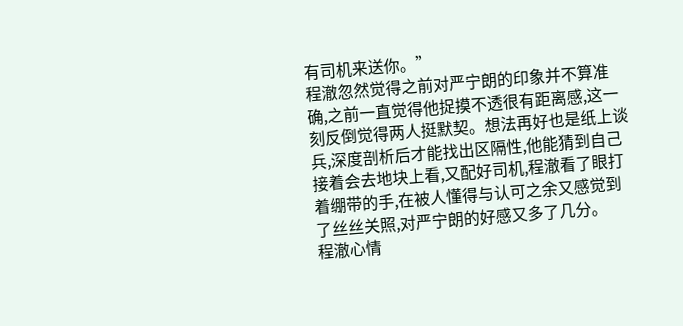有司机来送你。”
程澈忽然觉得之前对严宁朗的印象并不算准确,之前一直觉得他捉摸不透很有距离感,这一刻反倒觉得两人挺默契。想法再好也是纸上谈兵,深度剖析后才能找出区隔性,他能猜到自己接着会去地块上看,又配好司机,程澈看了眼打着绷带的手,在被人懂得与认可之余又感觉到了丝丝关照,对严宁朗的好感又多了几分。
程澈心情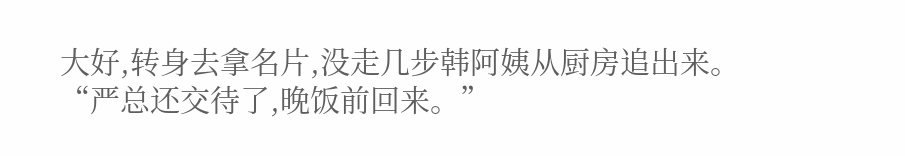大好,转身去拿名片,没走几步韩阿姨从厨房追出来。
“严总还交待了,晚饭前回来。”